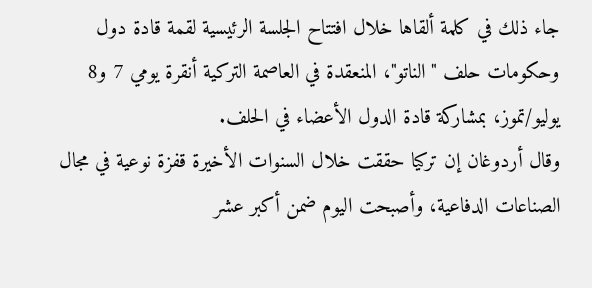جاء ذلك في كلمة ألقاها خلال افتتاح الجلسة الرئيسية لقمة قادة دول وحكومات حلف "الناتو"، المنعقدة في العاصمة التركية أنقرة يومي 7 و8 يوليو/تموز، بمشاركة قادة الدول الأعضاء في الحلف.
وقال أردوغان إن تركيا حققت خلال السنوات الأخيرة قفزة نوعية في مجال الصناعات الدفاعية، وأصبحت اليوم ضمن أكبر عشر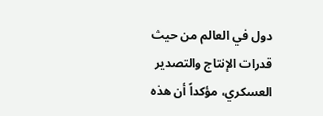دول في العالم من حيث قدرات الإنتاج والتصدير العسكري، مؤكداً أن هذه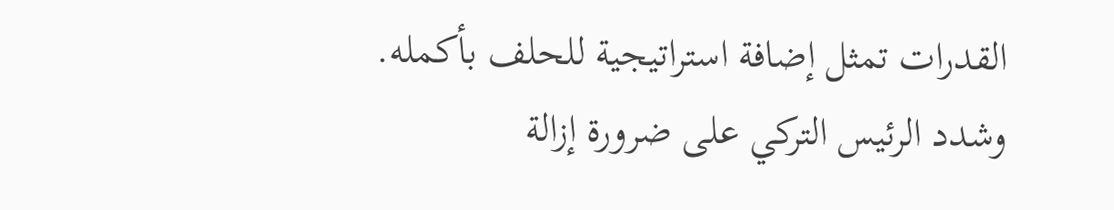القدرات تمثل إضافة استراتيجية للحلف بأكمله.
وشدد الرئيس التركي على ضرورة إزالة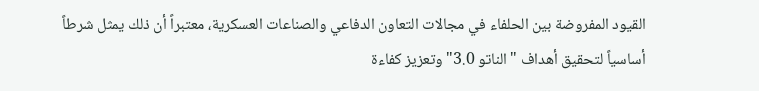القيود المفروضة بين الحلفاء في مجالات التعاون الدفاعي والصناعات العسكرية، معتبراً أن ذلك يمثل شرطاً أساسياً لتحقيق أهداف "الناتو 3.0" وتعزيز كفاءة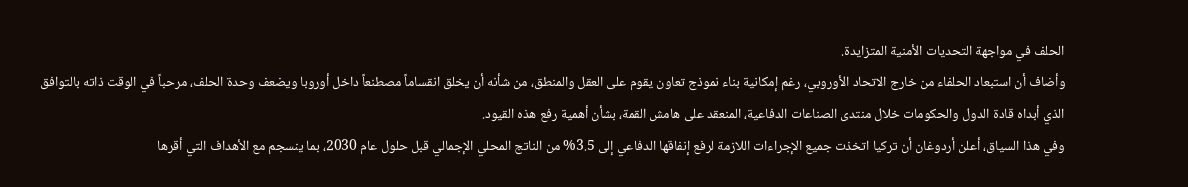الحلف في مواجهة التحديات الأمنية المتزايدة.
وأضاف أن استبعاد الحلفاء من خارج الاتحاد الأوروبي، رغم إمكانية بناء نموذج تعاون يقوم على العقل والمنطق، من شأنه أن يخلق انقساماً مصطنعاً داخل أوروبا ويضعف وحدة الحلف، مرحباً في الوقت ذاته بالتوافق الذي أبداه قادة الدول والحكومات خلال منتدى الصناعات الدفاعية، المنعقد على هامش القمة، بشأن أهمية رفع هذه القيود.
وفي هذا السياق، أعلن أردوغان أن تركيا اتخذت جميع الإجراءات اللازمة لرفع إنفاقها الدفاعي إلى 3.5% من الناتج المحلي الإجمالي قبل حلول عام 2030، بما ينسجم مع الأهداف التي أقرها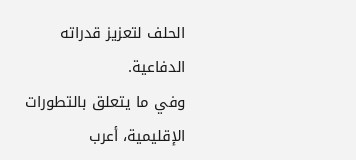الحلف لتعزيز قدراته الدفاعية.
وفي ما يتعلق بالتطورات الإقليمية، أعرب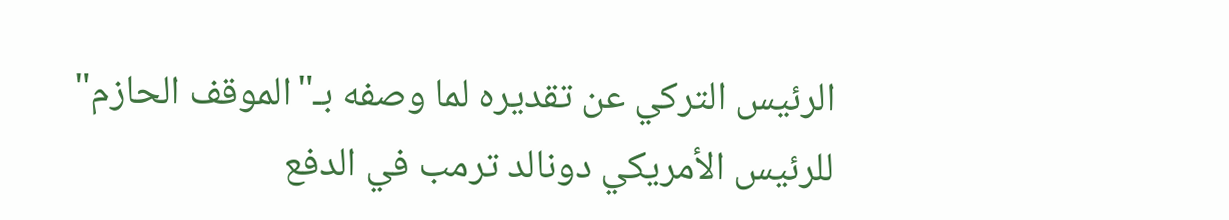الرئيس التركي عن تقديره لما وصفه بـ"الموقف الحازم" للرئيس الأمريكي دونالد ترمب في الدفع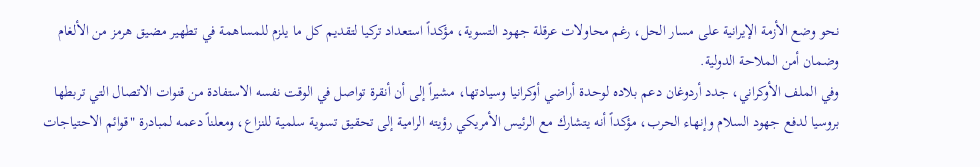نحو وضع الأزمة الإيرانية على مسار الحل، رغم محاولات عرقلة جهود التسوية، مؤكداً استعداد تركيا لتقديم كل ما يلزم للمساهمة في تطهير مضيق هرمز من الألغام وضمان أمن الملاحة الدولية.
وفي الملف الأوكراني، جدد أردوغان دعم بلاده لوحدة أراضي أوكرانيا وسيادتها، مشيراً إلى أن أنقرة تواصل في الوقت نفسه الاستفادة من قنوات الاتصال التي تربطها بروسيا لدفع جهود السلام وإنهاء الحرب، مؤكداً أنه يتشارك مع الرئيس الأمريكي رؤيته الرامية إلى تحقيق تسوية سلمية للنزاع، ومعلناً دعمه لمبادرة "قوائم الاحتياجات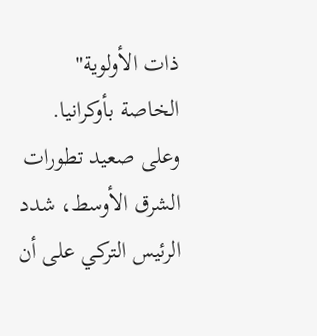ذات الأولوية" الخاصة بأوكرانيا.
وعلى صعيد تطورات الشرق الأوسط، شدد الرئيس التركي على أن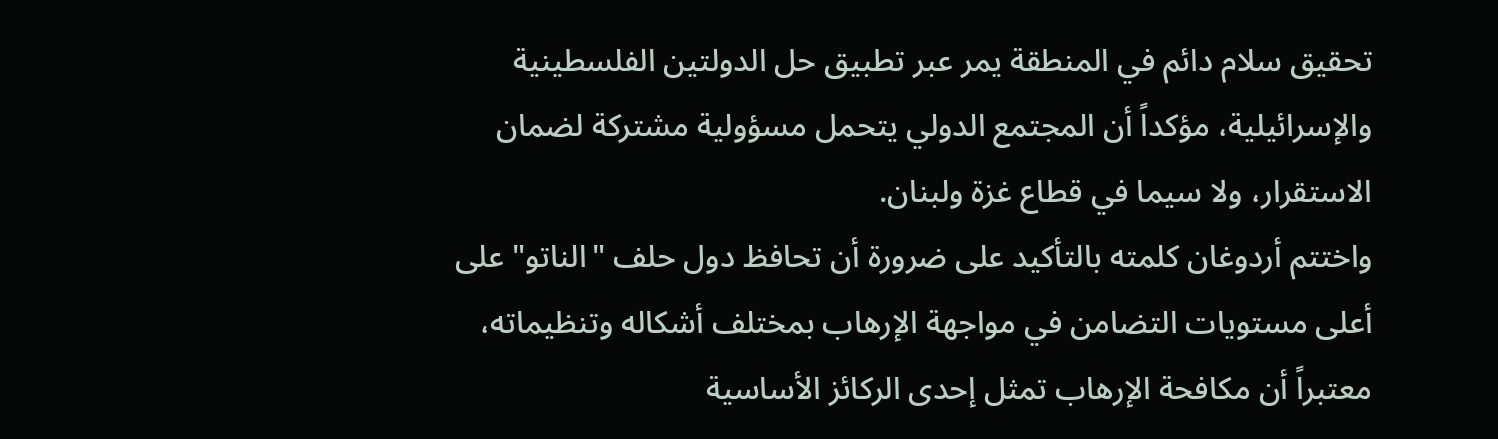تحقيق سلام دائم في المنطقة يمر عبر تطبيق حل الدولتين الفلسطينية والإسرائيلية، مؤكداً أن المجتمع الدولي يتحمل مسؤولية مشتركة لضمان الاستقرار، ولا سيما في قطاع غزة ولبنان.
واختتم أردوغان كلمته بالتأكيد على ضرورة أن تحافظ دول حلف "الناتو" على أعلى مستويات التضامن في مواجهة الإرهاب بمختلف أشكاله وتنظيماته، معتبراً أن مكافحة الإرهاب تمثل إحدى الركائز الأساسية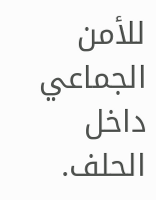للأمن الجماعي داخل الحلف.